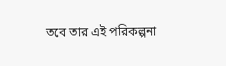তবে তার এই পরিকল্পনা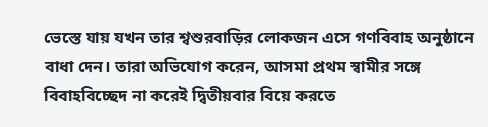ভেস্তে যায় যখন তার শ্বশুরবাড়ির লোকজন এসে গণবিবাহ অনুষ্ঠানে বাধা দেন। তারা অভিযোগ করেন, আসমা প্রথম স্বামীর সঙ্গে বিবাহবিচ্ছেদ না করেই দ্বিতীয়বার বিয়ে করতে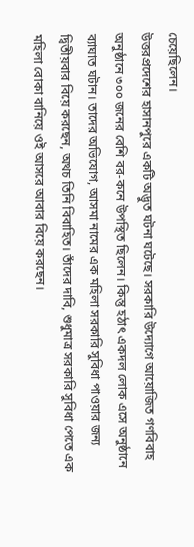চেয়েছিলেন।
উত্তরপ্রদেশের হাসানপুরে একটি অদ্ভুত ঘটনা ঘটেছে। সরকারি উদ্যোগে আয়োজিত গণবিবাহ অনুষ্ঠানে ৩০০ জনের বেশি বর-কনে উপস্থিত ছিলেন। কিন্তু হঠাৎ একদল লোক এসে অনুষ্ঠানে ব্যাঘাত ঘটান। তাদের অভিযোগ, আসমা নামের এক মহিলা সরকারি সুবিধা পাওয়ার জন্য দ্বিতীয়বার বিয়ে করছেন, অথচ তিনি বিবাহিত। তাঁদের দাবি, শুধুমাত্র সরকারি সুবিধা পেতে এক মহিলা বোকা বানিয়ে ওই আসরে আবার বিয়ে করছেন।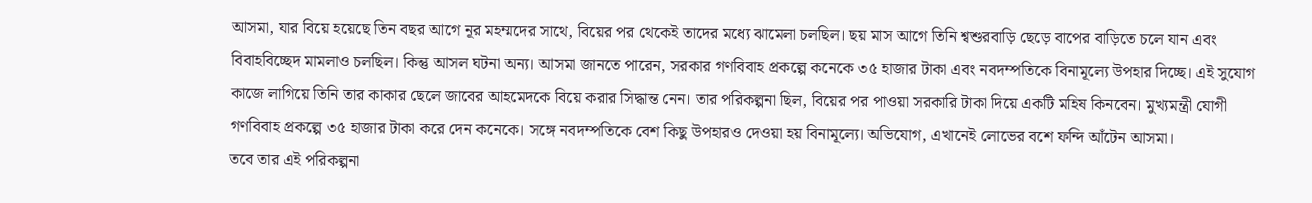আসমা, যার বিয়ে হয়েছে তিন বছর আগে নূর মহম্মদের সাথে, বিয়ের পর থেকেই তাদের মধ্যে ঝামেলা চলছিল। ছয় মাস আগে তিনি শ্বশুরবাড়ি ছেড়ে বাপের বাড়িতে চলে যান এবং বিবাহবিচ্ছেদ মামলাও চলছিল। কিন্তু আসল ঘটনা অন্য। আসমা জানতে পারেন, সরকার গণবিবাহ প্রকল্পে কনেকে ৩৫ হাজার টাকা এবং নবদম্পতিকে বিনামূল্যে উপহার দিচ্ছে। এই সুযোগ কাজে লাগিয়ে তিনি তার কাকার ছেলে জাবের আহমেদকে বিয়ে করার সিদ্ধান্ত নেন। তার পরিকল্পনা ছিল, বিয়ের পর পাওয়া সরকারি টাকা দিয়ে একটি মহিষ কিনবেন। মুখ্যমন্ত্রী যোগী গণবিবাহ প্রকল্পে ৩৫ হাজার টাকা করে দেন কনেকে। সঙ্গে নবদম্পতিকে বেশ কিছু উপহারও দেওয়া হয় বিনামূল্যে। অভিযোগ, এখানেই লোভের বশে ফন্দি আঁটেন আসমা।
তবে তার এই পরিকল্পনা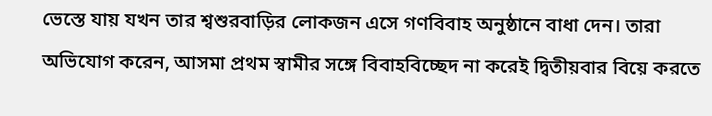ভেস্তে যায় যখন তার শ্বশুরবাড়ির লোকজন এসে গণবিবাহ অনুষ্ঠানে বাধা দেন। তারা অভিযোগ করেন, আসমা প্রথম স্বামীর সঙ্গে বিবাহবিচ্ছেদ না করেই দ্বিতীয়বার বিয়ে করতে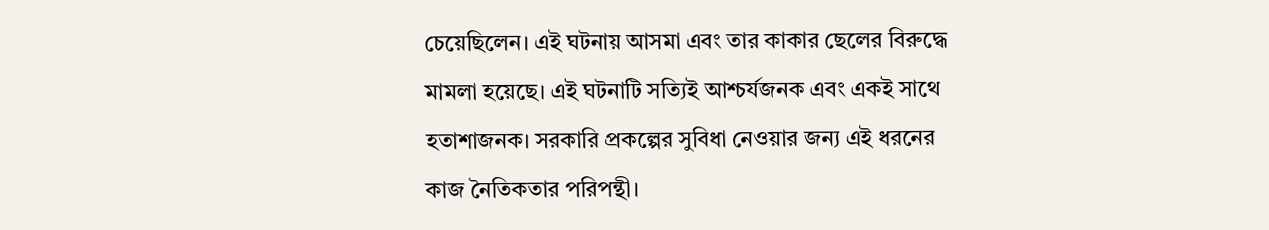চেয়েছিলেন। এই ঘটনায় আসমা এবং তার কাকার ছেলের বিরুদ্ধে মামলা হয়েছে। এই ঘটনাটি সত্যিই আশ্চর্যজনক এবং একই সাথে হতাশাজনক। সরকারি প্রকল্পের সুবিধা নেওয়ার জন্য এই ধরনের কাজ নৈতিকতার পরিপন্থী।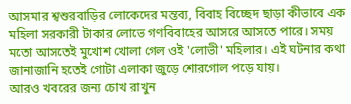আসমার শ্বশুরবাড়ির লোকেদের মন্তব্য, বিবাহ বিচ্ছেদ ছাড়া কীভাবে এক মহিলা সরকারী টাকার লোভে গণবিবাহের আসরে আসতে পারে। সময় মতো আসতেই মুখোশ খোলা গেল ওই 'লোভী' মহিলার। এই ঘটনার কথা জানাজানি হতেই গোটা এলাকা জুড়ে শোরগোল পড়ে যায়।
আরও খবরের জন্য চোখ রাখুন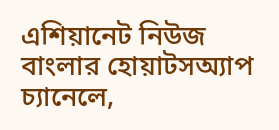এশিয়ানেট নিউজ বাংলার হোয়াটসঅ্যাপ চ্যানেলে,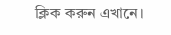ক্লিক করুন এখানে।